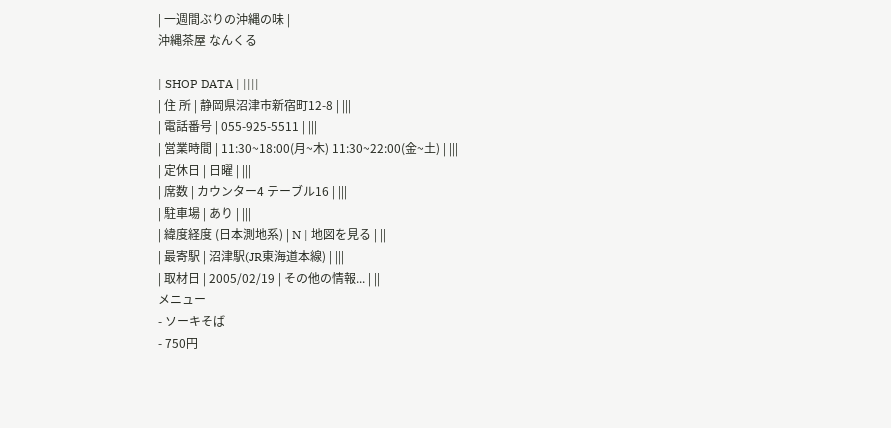| 一週間ぶりの沖縄の味 |
沖縄茶屋 なんくる

| SHOP DATA | ||||
| 住 所 | 静岡県沼津市新宿町12-8 | |||
| 電話番号 | 055-925-5511 | |||
| 営業時間 | 11:30~18:00(月~木) 11:30~22:00(金~土) | |||
| 定休日 | 日曜 | |||
| 席数 | カウンター4 テーブル16 | |||
| 駐車場 | あり | |||
| 緯度経度 (日本測地系) | N | 地図を見る | ||
| 最寄駅 | 沼津駅(JR東海道本線) | |||
| 取材日 | 2005/02/19 | その他の情報... | ||
メニュー
- ソーキそば
- 750円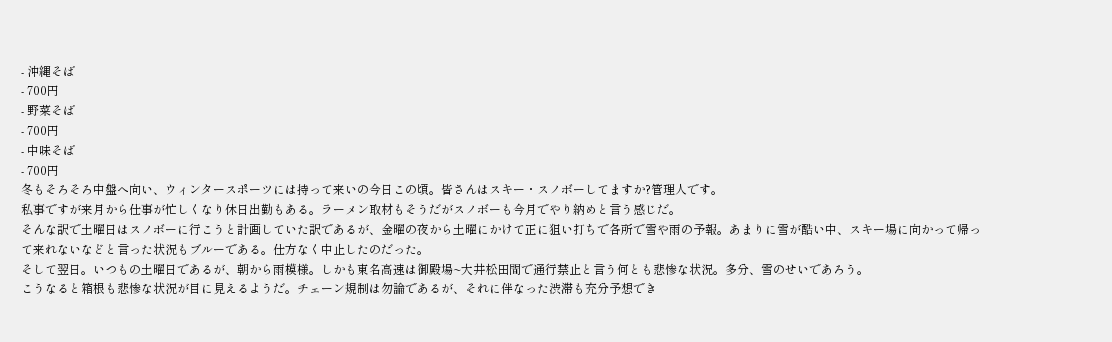- 沖縄そば
- 700円
- 野菜そば
- 700円
- 中味そば
- 700円
冬もそろそろ中盤へ向い、ウィンタースポーツには持って来いの今日この頃。皆さんはスキー・スノボーしてますか?管理人です。
私事ですが来月から仕事が忙しくなり休日出勤もある。ラーメン取材もそうだがスノボーも今月でやり納めと言う感じだ。
そんな訳で土曜日はスノボーに行こうと計画していた訳であるが、金曜の夜から土曜にかけて正に狙い打ちで各所で雪や雨の予報。あまりに雪が酷い中、スキー場に向かって帰って来れないなどと言った状況もブルーである。仕方なく中止したのだった。
そして翌日。いつもの土曜日であるが、朝から雨模様。しかも東名高速は御殿場~大井松田間で通行禁止と言う何とも悲惨な状況。多分、雪のせいであろう。
こうなると箱根も悲惨な状況が目に見えるようだ。チェーン規制は勿論であるが、それに伴なった渋滞も充分予想でき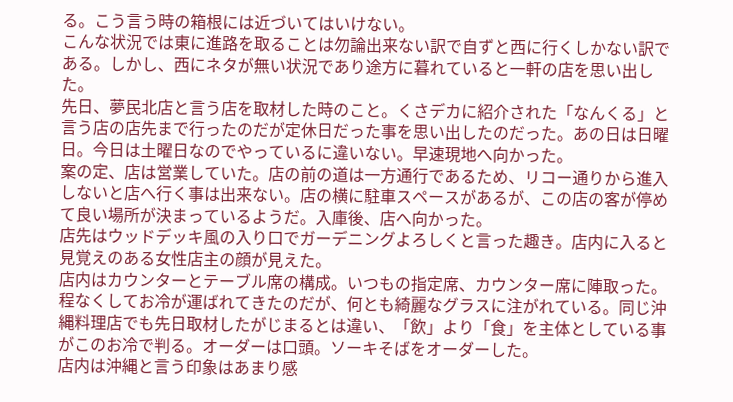る。こう言う時の箱根には近づいてはいけない。
こんな状況では東に進路を取ることは勿論出来ない訳で自ずと西に行くしかない訳である。しかし、西にネタが無い状況であり途方に暮れていると一軒の店を思い出した。
先日、夢民北店と言う店を取材した時のこと。くさデカに紹介された「なんくる」と言う店の店先まで行ったのだが定休日だった事を思い出したのだった。あの日は日曜日。今日は土曜日なのでやっているに違いない。早速現地へ向かった。
案の定、店は営業していた。店の前の道は一方通行であるため、リコー通りから進入しないと店へ行く事は出来ない。店の横に駐車スペースがあるが、この店の客が停めて良い場所が決まっているようだ。入庫後、店へ向かった。
店先はウッドデッキ風の入り口でガーデニングよろしくと言った趣き。店内に入ると見覚えのある女性店主の顔が見えた。
店内はカウンターとテーブル席の構成。いつもの指定席、カウンター席に陣取った。程なくしてお冷が運ばれてきたのだが、何とも綺麗なグラスに注がれている。同じ沖縄料理店でも先日取材したがじまるとは違い、「飲」より「食」を主体としている事がこのお冷で判る。オーダーは口頭。ソーキそばをオーダーした。
店内は沖縄と言う印象はあまり感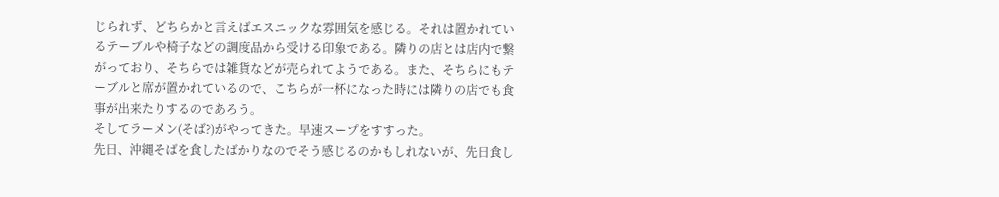じられず、どちらかと言えばエスニックな雰囲気を感じる。それは置かれているテーブルや椅子などの調度品から受ける印象である。隣りの店とは店内で繋がっており、そちらでは雑貨などが売られてようである。また、そちらにもテーブルと席が置かれているので、こちらが一杯になった時には隣りの店でも食事が出来たりするのであろう。
そしてラーメン(そば?)がやってきた。早速スープをすすった。
先日、沖縄そばを食したばかりなのでそう感じるのかもしれないが、先日食し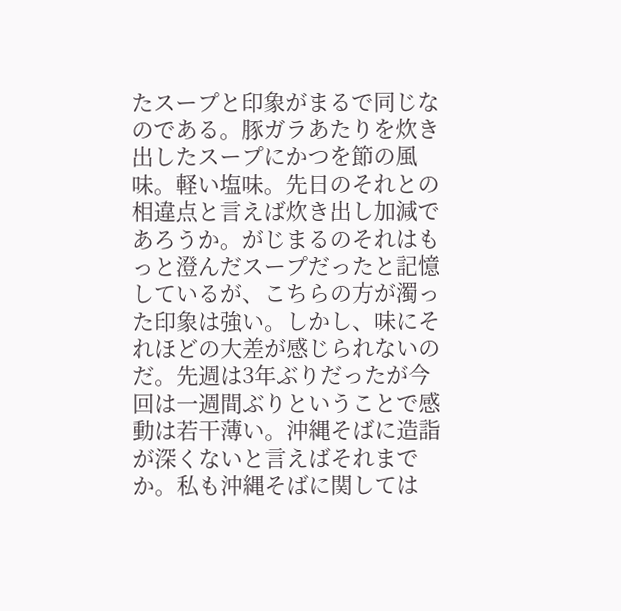たスープと印象がまるで同じなのである。豚ガラあたりを炊き出したスープにかつを節の風味。軽い塩味。先日のそれとの相違点と言えば炊き出し加減であろうか。がじまるのそれはもっと澄んだスープだったと記憶しているが、こちらの方が濁った印象は強い。しかし、味にそれほどの大差が感じられないのだ。先週は3年ぶりだったが今回は一週間ぶりということで感動は若干薄い。沖縄そばに造詣が深くないと言えばそれまでか。私も沖縄そばに関しては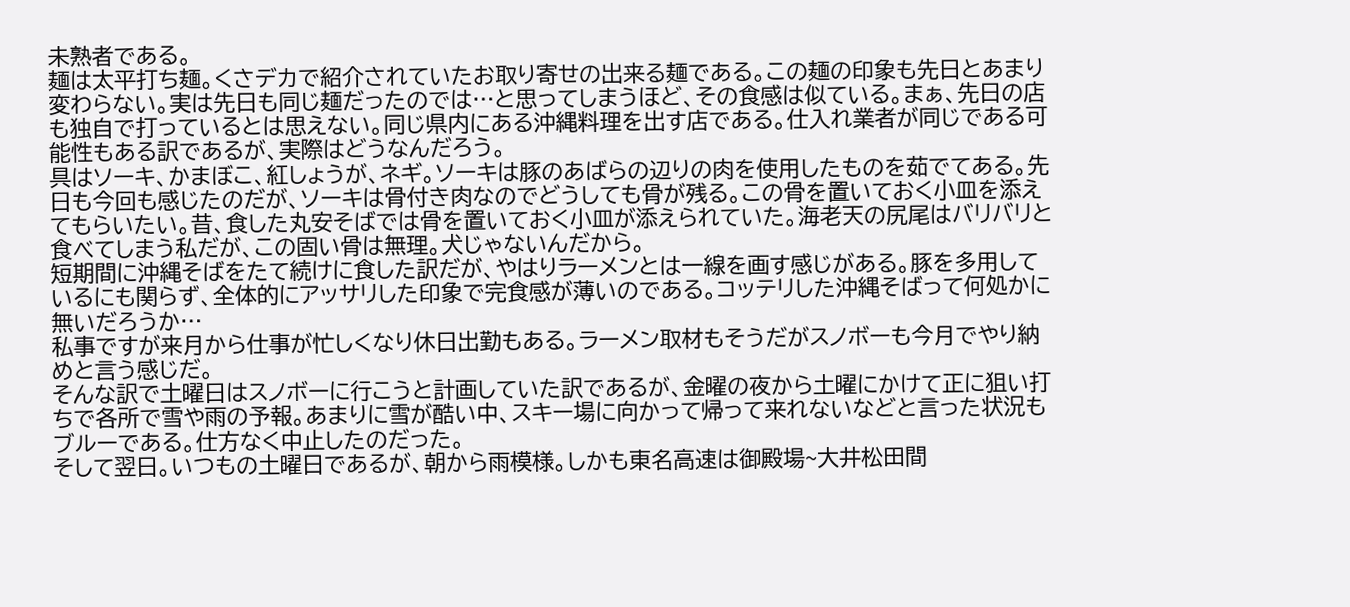未熟者である。
麺は太平打ち麺。くさデカで紹介されていたお取り寄せの出来る麺である。この麺の印象も先日とあまり変わらない。実は先日も同じ麺だったのでは…と思ってしまうほど、その食感は似ている。まぁ、先日の店も独自で打っているとは思えない。同じ県内にある沖縄料理を出す店である。仕入れ業者が同じである可能性もある訳であるが、実際はどうなんだろう。
具はソーキ、かまぼこ、紅しょうが、ネギ。ソーキは豚のあばらの辺りの肉を使用したものを茹でてある。先日も今回も感じたのだが、ソーキは骨付き肉なのでどうしても骨が残る。この骨を置いておく小皿を添えてもらいたい。昔、食した丸安そばでは骨を置いておく小皿が添えられていた。海老天の尻尾はバリバリと食べてしまう私だが、この固い骨は無理。犬じゃないんだから。
短期間に沖縄そばをたて続けに食した訳だが、やはりラーメンとは一線を画す感じがある。豚を多用しているにも関らず、全体的にアッサリした印象で完食感が薄いのである。コッテリした沖縄そばって何処かに無いだろうか…
私事ですが来月から仕事が忙しくなり休日出勤もある。ラーメン取材もそうだがスノボーも今月でやり納めと言う感じだ。
そんな訳で土曜日はスノボーに行こうと計画していた訳であるが、金曜の夜から土曜にかけて正に狙い打ちで各所で雪や雨の予報。あまりに雪が酷い中、スキー場に向かって帰って来れないなどと言った状況もブルーである。仕方なく中止したのだった。
そして翌日。いつもの土曜日であるが、朝から雨模様。しかも東名高速は御殿場~大井松田間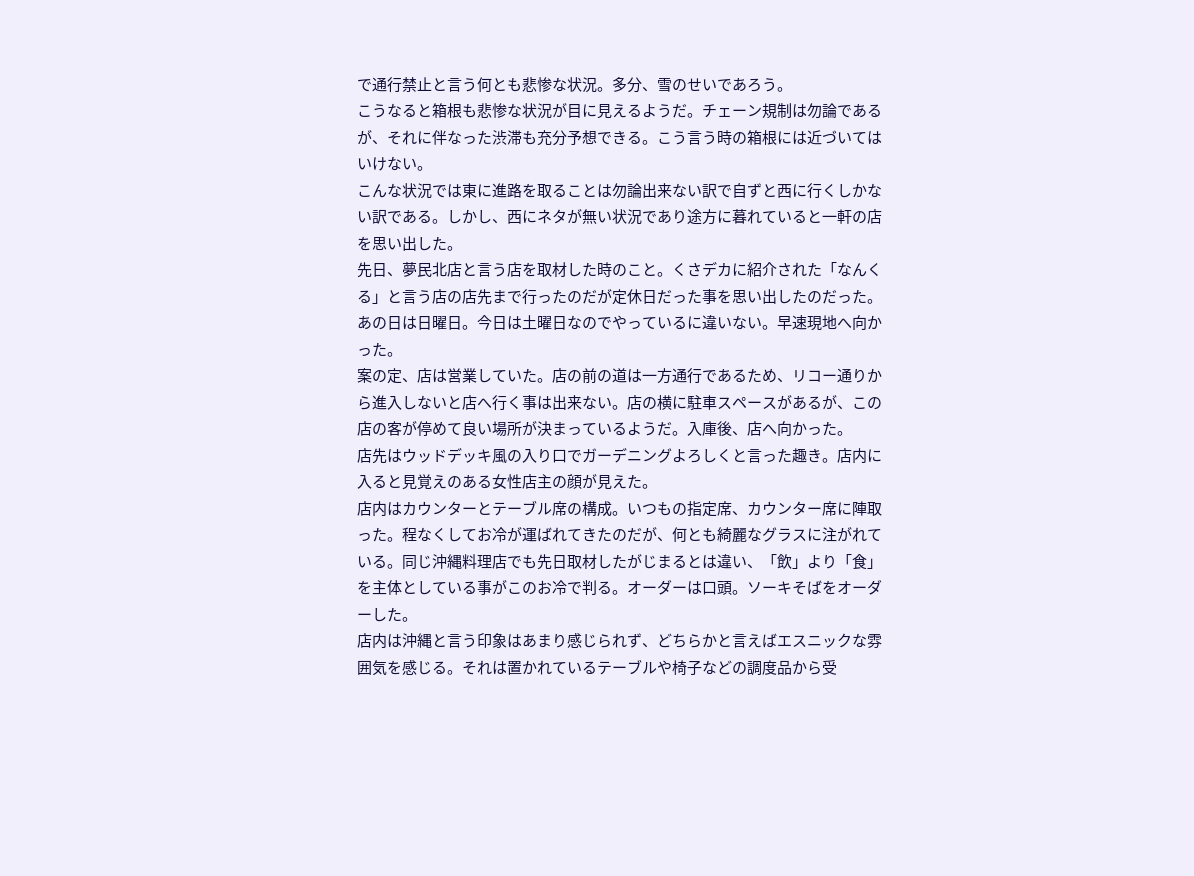で通行禁止と言う何とも悲惨な状況。多分、雪のせいであろう。
こうなると箱根も悲惨な状況が目に見えるようだ。チェーン規制は勿論であるが、それに伴なった渋滞も充分予想できる。こう言う時の箱根には近づいてはいけない。
こんな状況では東に進路を取ることは勿論出来ない訳で自ずと西に行くしかない訳である。しかし、西にネタが無い状況であり途方に暮れていると一軒の店を思い出した。
先日、夢民北店と言う店を取材した時のこと。くさデカに紹介された「なんくる」と言う店の店先まで行ったのだが定休日だった事を思い出したのだった。あの日は日曜日。今日は土曜日なのでやっているに違いない。早速現地へ向かった。
案の定、店は営業していた。店の前の道は一方通行であるため、リコー通りから進入しないと店へ行く事は出来ない。店の横に駐車スペースがあるが、この店の客が停めて良い場所が決まっているようだ。入庫後、店へ向かった。
店先はウッドデッキ風の入り口でガーデニングよろしくと言った趣き。店内に入ると見覚えのある女性店主の顔が見えた。
店内はカウンターとテーブル席の構成。いつもの指定席、カウンター席に陣取った。程なくしてお冷が運ばれてきたのだが、何とも綺麗なグラスに注がれている。同じ沖縄料理店でも先日取材したがじまるとは違い、「飲」より「食」を主体としている事がこのお冷で判る。オーダーは口頭。ソーキそばをオーダーした。
店内は沖縄と言う印象はあまり感じられず、どちらかと言えばエスニックな雰囲気を感じる。それは置かれているテーブルや椅子などの調度品から受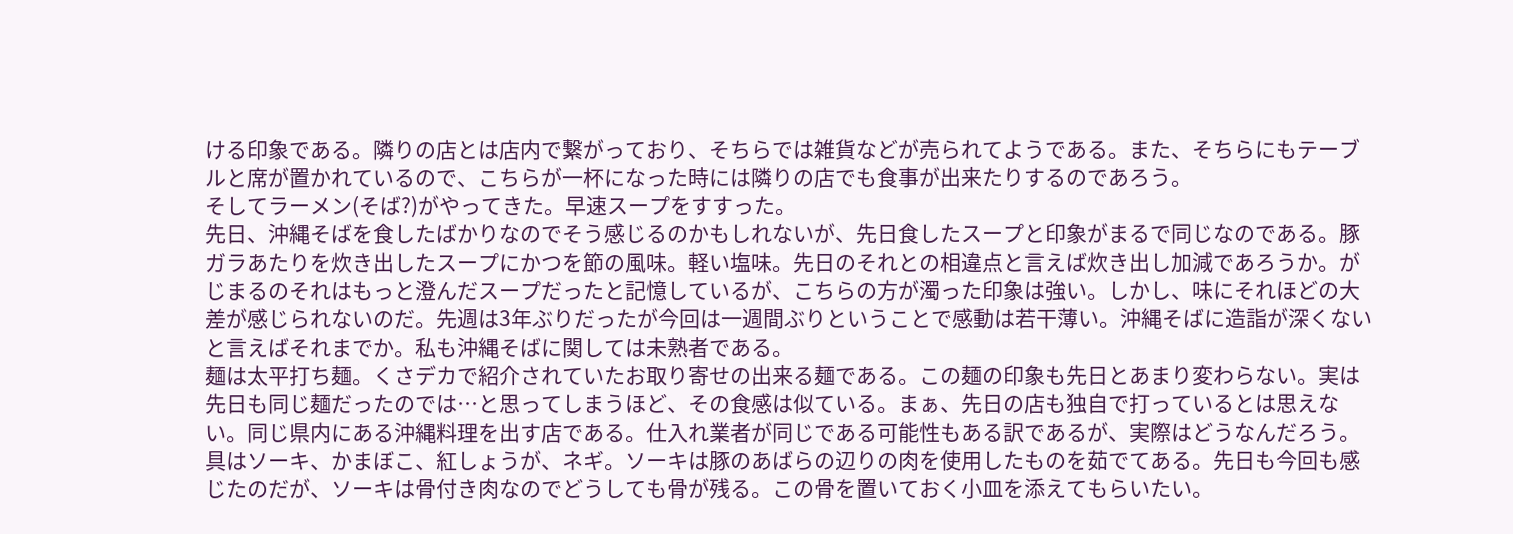ける印象である。隣りの店とは店内で繋がっており、そちらでは雑貨などが売られてようである。また、そちらにもテーブルと席が置かれているので、こちらが一杯になった時には隣りの店でも食事が出来たりするのであろう。
そしてラーメン(そば?)がやってきた。早速スープをすすった。
先日、沖縄そばを食したばかりなのでそう感じるのかもしれないが、先日食したスープと印象がまるで同じなのである。豚ガラあたりを炊き出したスープにかつを節の風味。軽い塩味。先日のそれとの相違点と言えば炊き出し加減であろうか。がじまるのそれはもっと澄んだスープだったと記憶しているが、こちらの方が濁った印象は強い。しかし、味にそれほどの大差が感じられないのだ。先週は3年ぶりだったが今回は一週間ぶりということで感動は若干薄い。沖縄そばに造詣が深くないと言えばそれまでか。私も沖縄そばに関しては未熟者である。
麺は太平打ち麺。くさデカで紹介されていたお取り寄せの出来る麺である。この麺の印象も先日とあまり変わらない。実は先日も同じ麺だったのでは…と思ってしまうほど、その食感は似ている。まぁ、先日の店も独自で打っているとは思えない。同じ県内にある沖縄料理を出す店である。仕入れ業者が同じである可能性もある訳であるが、実際はどうなんだろう。
具はソーキ、かまぼこ、紅しょうが、ネギ。ソーキは豚のあばらの辺りの肉を使用したものを茹でてある。先日も今回も感じたのだが、ソーキは骨付き肉なのでどうしても骨が残る。この骨を置いておく小皿を添えてもらいたい。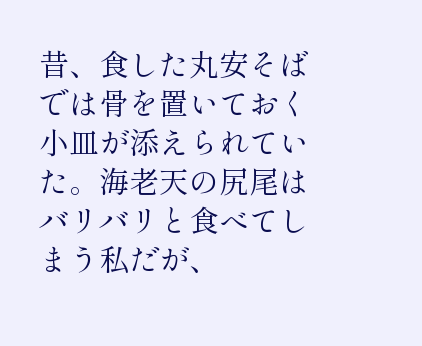昔、食した丸安そばでは骨を置いておく小皿が添えられていた。海老天の尻尾はバリバリと食べてしまう私だが、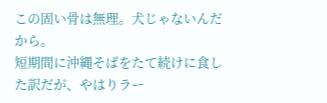この固い骨は無理。犬じゃないんだから。
短期間に沖縄そばをたて続けに食した訳だが、やはりラー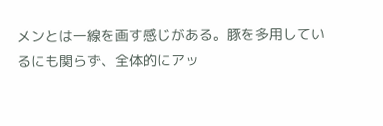メンとは一線を画す感じがある。豚を多用しているにも関らず、全体的にアッ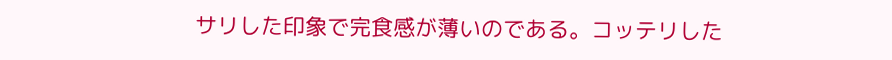サリした印象で完食感が薄いのである。コッテリした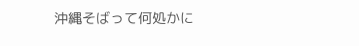沖縄そばって何処かに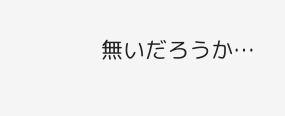無いだろうか…